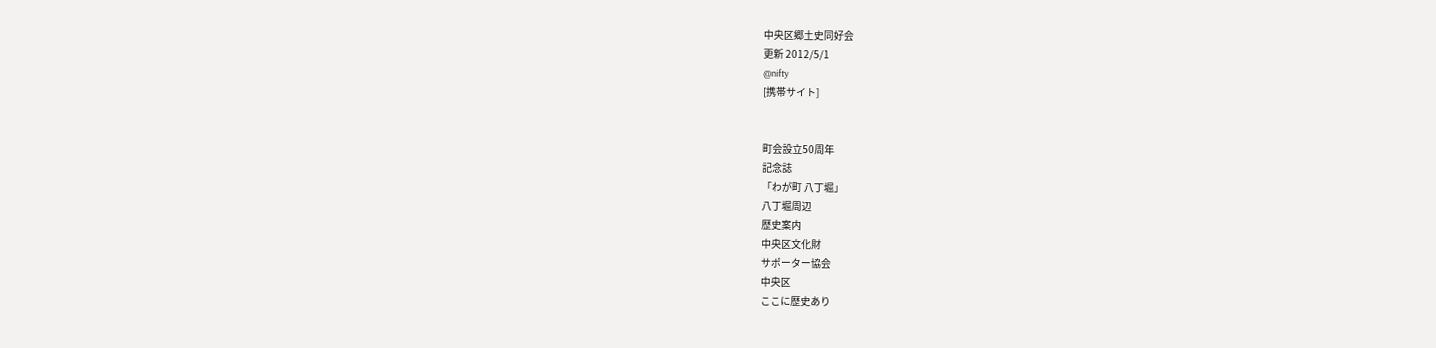中央区郷土史同好会
更新 2012/5/1
@nifty
[携帯サイト]


町会設立50周年
記念誌
「わが町 八丁堀」
八丁堀周辺
歴史案内
中央区文化財
サポーター協会
中央区
ここに歴史あり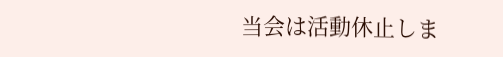当会は活動休止しま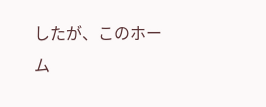したが、このホーム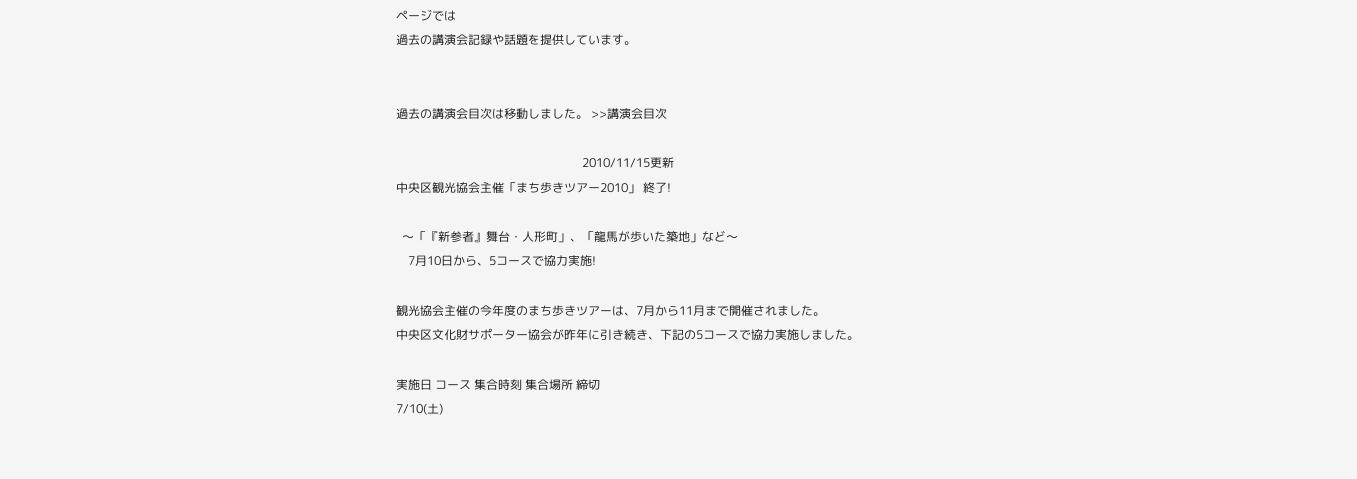ページでは
過去の講演会記録や話題を提供しています。


過去の講演会目次は移動しました。 >>講演会目次

                                                              2010/11/15更新
中央区観光協会主催「まち歩きツアー2010」 終了!

  〜「『新参者』舞台・人形町」、「龍馬が歩いた築地」など〜
    7月10日から、5コースで協力実施!

観光協会主催の今年度のまち歩きツアーは、7月から11月まで開催されました。
中央区文化財サポーター協会が昨年に引き続き、下記の5コースで協力実施しました。

実施日 コース 集合時刻 集合場所 締切
7/10(土)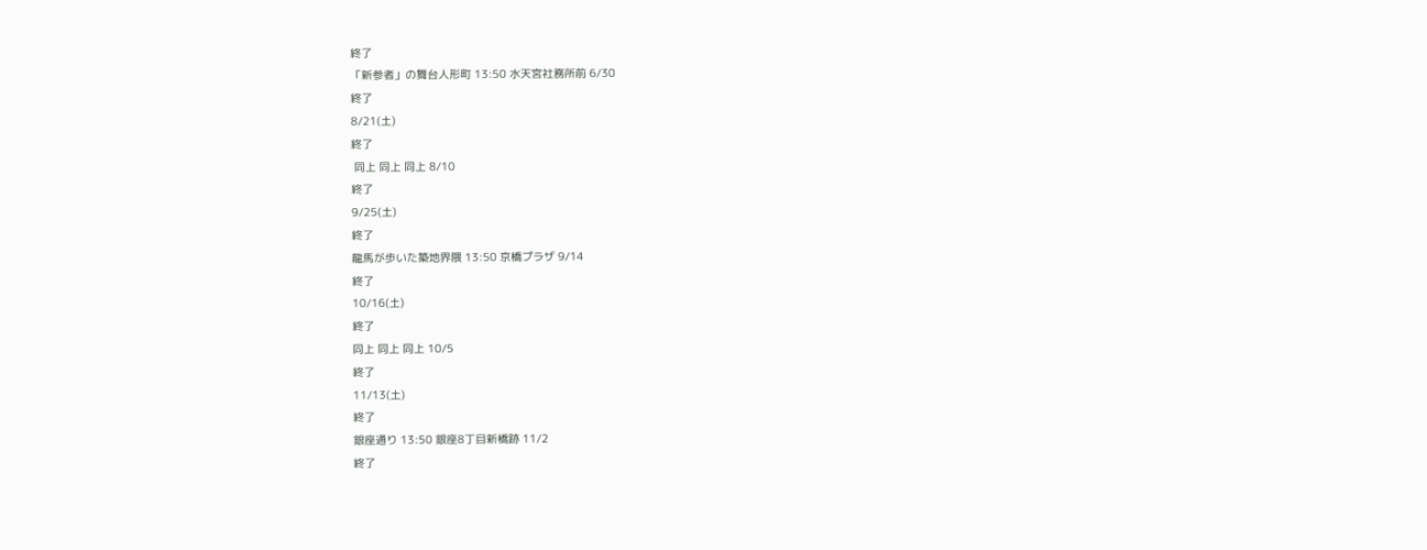終了
「新参者」の舞台人形町 13:50 水天宮社務所前 6/30
終了
8/21(土)
終了
 同上 同上 同上 8/10
終了
9/25(土)
終了
龍馬が歩いた築地界隈 13:50 京橋プラザ 9/14
終了
10/16(土)
終了
同上 同上 同上 10/5
終了
11/13(土)
終了
銀座通り 13:50 銀座8丁目新橋跡 11/2
終了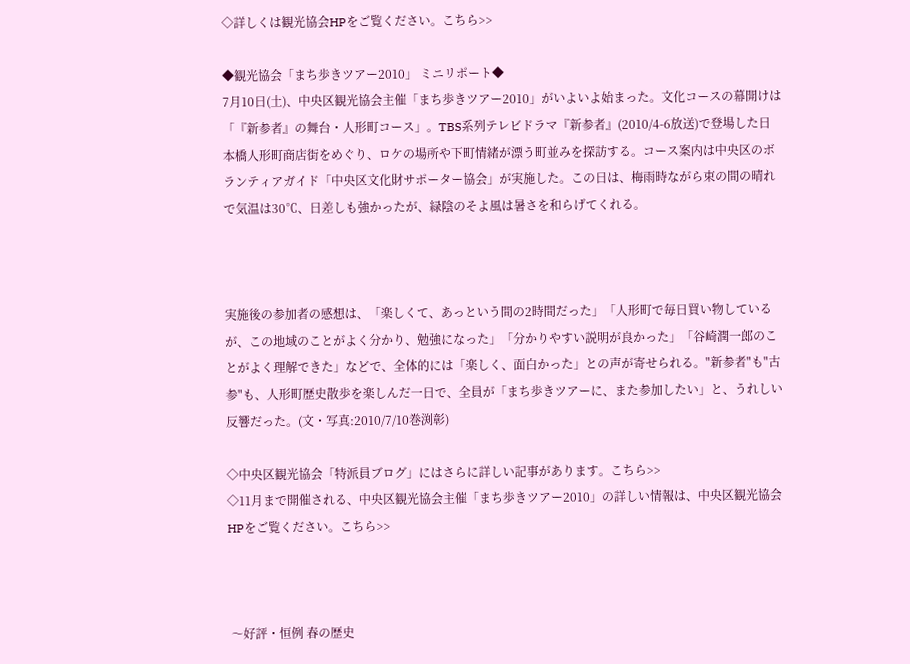◇詳しくは観光協会HPをご覧ください。こちら>>

◆観光協会「まち歩きツアー2010」 ミニリポート◆
7月10日(土)、中央区観光協会主催「まち歩きツアー2010」がいよいよ始まった。文化コースの幕開けは「『新参者』の舞台・人形町コース」。TBS系列テレビドラマ『新参者』(2010/4-6放送)で登場した日本橋人形町商店街をめぐり、ロケの場所や下町情緒が漂う町並みを探訪する。コース案内は中央区のボランティアガイド「中央区文化財サポーター協会」が実施した。この日は、梅雨時ながら束の間の晴れで気温は30℃、日差しも強かったが、緑陰のそよ風は暑さを和らげてくれる。



実施後の参加者の感想は、「楽しくて、あっという間の2時間だった」「人形町で毎日買い物しているが、この地域のことがよく分かり、勉強になった」「分かりやすい説明が良かった」「谷崎潤一郎のことがよく理解できた」などで、全体的には「楽しく、面白かった」との声が寄せられる。"新参者"も"古参"も、人形町歴史散歩を楽しんだ一日で、全員が「まち歩きツアーに、また参加したい」と、うれしい反響だった。(文・写真:2010/7/10巻渕彰)

◇中央区観光協会「特派員ブログ」にはさらに詳しい記事があります。こちら>>
◇11月まで開催される、中央区観光協会主催「まち歩きツアー2010」の詳しい情報は、中央区観光協会HPをご覧ください。こちら>>



 〜好評・恒例 春の歴史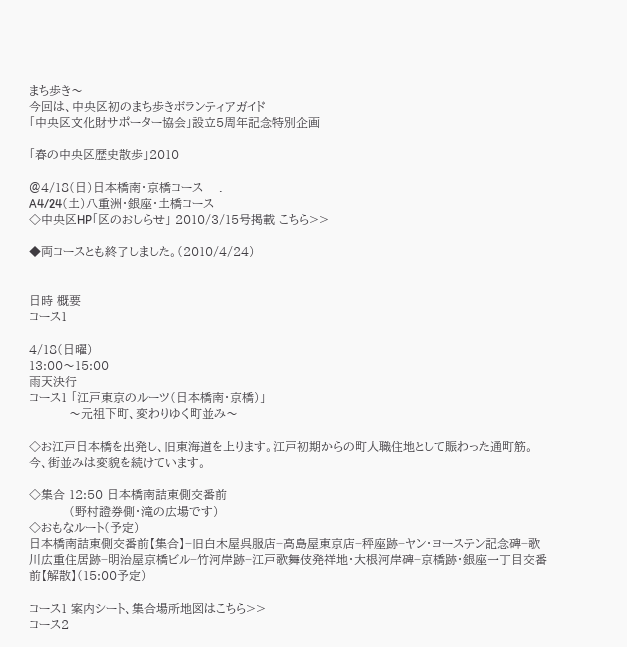まち歩き〜
今回は、中央区初のまち歩きボランティアガイド
「中央区文化財サポーター協会」設立5周年記念特別企画

「春の中央区歴史散歩」2010

@4/18(日)日本橋南・京橋コース    .
A4/24(土)八重洲・銀座・土橋コース
◇中央区HP「区のおしらせ」 2010/3/15号掲載 こちら>>

◆両コースとも終了しました。(2010/4/24)


日時 概要
コース1

4/18(日曜)
13:00〜15:00
雨天決行
コース1 「江戸東京のルーツ(日本橋南・京橋)」
          〜元祖下町、変わりゆく町並み〜

◇お江戸日本橋を出発し、旧東海道を上ります。江戸初期からの町人職住地として賑わった通町筋。今、街並みは変貌を続けています。

◇集合 12:50 日本橋南詰東側交番前
          (野村證券側・滝の広場です)
◇おもなルート(予定)
日本橋南詰東側交番前【集合】−旧白木屋呉服店−高島屋東京店−秤座跡−ヤン・ヨーステン記念碑−歌川広重住居跡−明治屋京橋ビル−竹河岸跡−江戸歌舞伎発祥地・大根河岸碑−京橋跡・銀座一丁目交番前【解散】(15:00予定)

コース1 案内シート、集合場所地図はこちら>>
コース2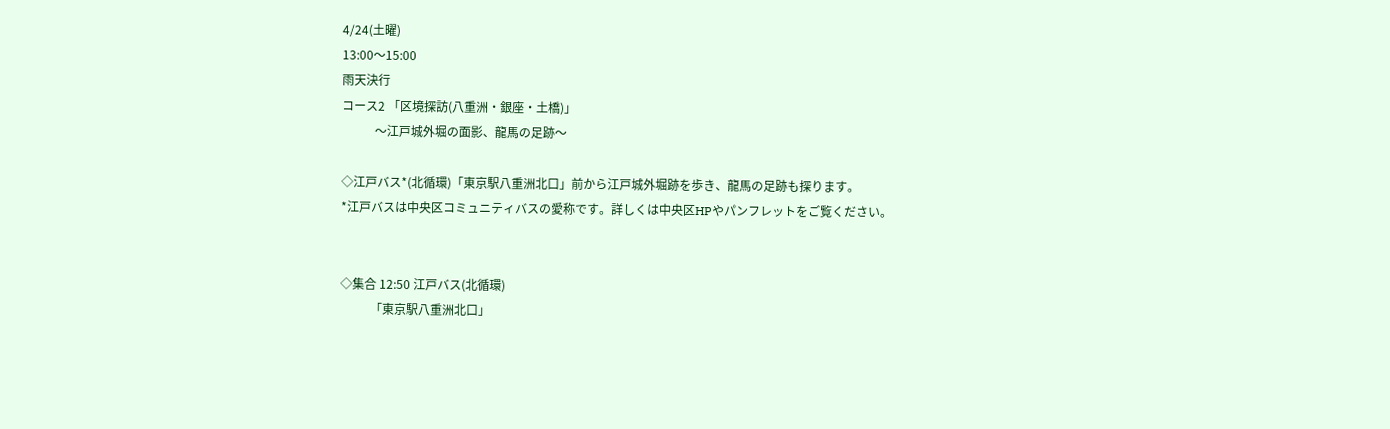4/24(土曜)
13:00〜15:00
雨天決行
コース2 「区境探訪(八重洲・銀座・土橋)」
           〜江戸城外堀の面影、龍馬の足跡〜

◇江戸バス*(北循環)「東京駅八重洲北口」前から江戸城外堀跡を歩き、龍馬の足跡も探ります。
*江戸バスは中央区コミュニティバスの愛称です。詳しくは中央区HPやパンフレットをご覧ください。


◇集合 12:50 江戸バス(北循環)
          「東京駅八重洲北口」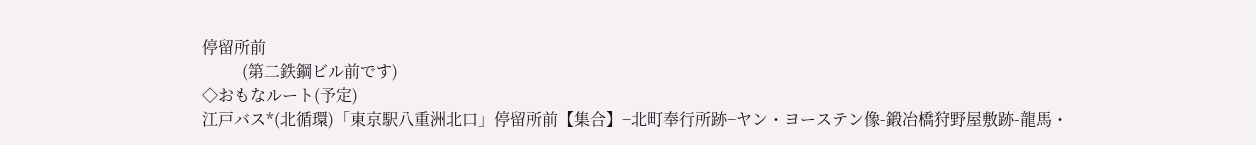停留所前
          (第二鉄鋼ビル前です)
◇おもなルート(予定)
江戸バス*(北循環)「東京駅八重洲北口」停留所前【集合】−北町奉行所跡−ヤン・ヨーステン像-鍛冶橋狩野屋敷跡-龍馬・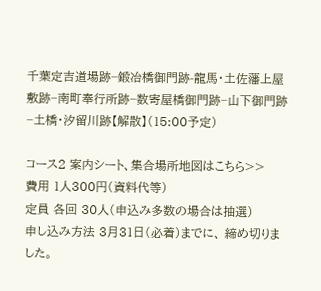千葉定吉道場跡−鍛冶橋御門跡-龍馬・土佐藩上屋敷跡−南町奉行所跡−数寄屋橋御門跡−山下御門跡−土橋・汐留川跡【解散】(15:00予定)

コース2 案内シート、集合場所地図はこちら>>
費用 1人300円(資料代等)
定員 各回 30人(申込み多数の場合は抽選)
申し込み方法 3月31日(必着)までに、 締め切りました。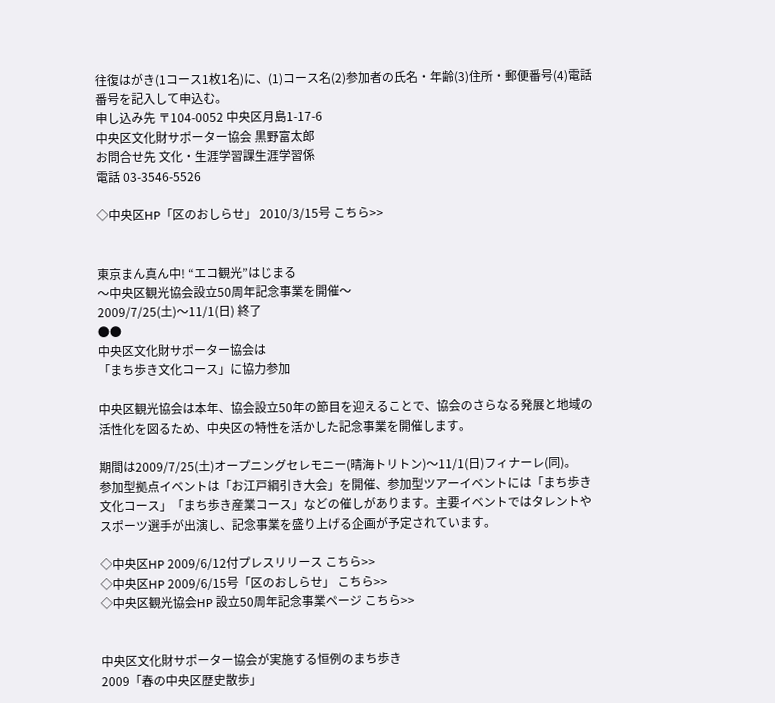往復はがき(1コース1枚1名)に、(1)コース名(2)参加者の氏名・年齢(3)住所・郵便番号(4)電話番号を記入して申込む。
申し込み先 〒104-0052 中央区月島1-17-6
中央区文化財サポーター協会 黒野富太郎
お問合せ先 文化・生涯学習課生涯学習係
電話 03-3546-5526

◇中央区HP「区のおしらせ」 2010/3/15号 こちら>>


東京まん真ん中! “エコ観光”はじまる
〜中央区観光協会設立50周年記念事業を開催〜
2009/7/25(土)〜11/1(日) 終了
●●
中央区文化財サポーター協会は
「まち歩き文化コース」に協力参加

中央区観光協会は本年、協会設立50年の節目を迎えることで、協会のさらなる発展と地域の活性化を図るため、中央区の特性を活かした記念事業を開催します。

期間は2009/7/25(土)オープニングセレモニー(晴海トリトン)〜11/1(日)フィナーレ(同)。
参加型拠点イベントは「お江戸綱引き大会」を開催、参加型ツアーイベントには「まち歩き文化コース」「まち歩き産業コース」などの催しがあります。主要イベントではタレントやスポーツ選手が出演し、記念事業を盛り上げる企画が予定されています。

◇中央区HP 2009/6/12付プレスリリース こちら>>
◇中央区HP 2009/6/15号「区のおしらせ」 こちら>>
◇中央区観光協会HP 設立50周年記念事業ページ こちら>>


中央区文化財サポーター協会が実施する恒例のまち歩き
2009「春の中央区歴史散歩」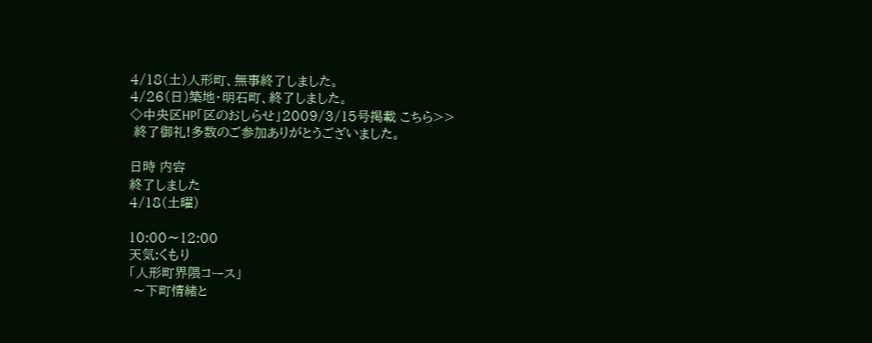4/18(土)人形町、無事終了しました。
4/26(日)築地・明石町、終了しました。
◇中央区HP「区のおしらせ」2009/3/15号掲載 こちら>>
 終了御礼!多数のご参加ありがとうございました。

日時 内容
終了しました
4/18(土曜)

10:00〜12:00
天気:くもり
「人形町界隈コース」
 〜下町情緒と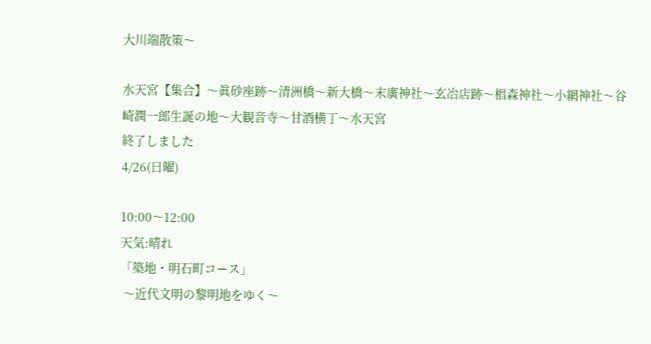大川端散策〜

水天宮【集合】〜眞砂座跡〜清洲橋〜新大橋〜末廣神社〜玄冶店跡〜椙森神社〜小網神社〜谷崎潤一郎生誕の地〜大観音寺〜甘酒横丁〜水天宮
終了しました
4/26(日曜)

10:00〜12:00
天気:晴れ
「築地・明石町コース」
 〜近代文明の黎明地をゆく〜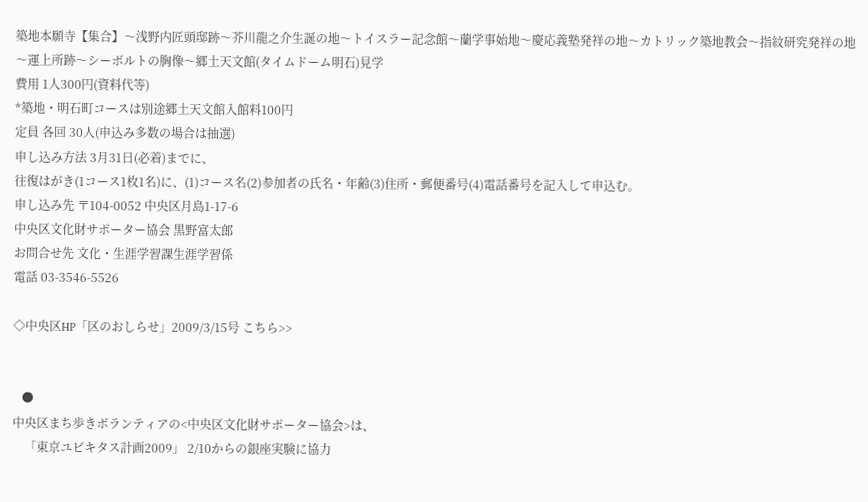築地本願寺【集合】〜浅野内匠頭邸跡〜芥川龍之介生誕の地〜トイスラー記念館〜蘭学事始地〜慶応義塾発祥の地〜カトリック築地教会〜指紋研究発祥の地〜運上所跡〜シーボルトの胸像〜郷土天文館(タイムドーム明石)見学
費用 1人300円(資料代等)
*築地・明石町コースは別途郷土天文館入館料100円
定員 各回 30人(申込み多数の場合は抽選)
申し込み方法 3月31日(必着)までに、
往復はがき(1コース1枚1名)に、(1)コース名(2)参加者の氏名・年齢(3)住所・郵便番号(4)電話番号を記入して申込む。
申し込み先 〒104-0052 中央区月島1-17-6
中央区文化財サポーター協会 黒野富太郎
お問合せ先 文化・生涯学習課生涯学習係
電話 03-3546-5526

◇中央区HP「区のおしらせ」2009/3/15号 こちら>>


   ●
中央区まち歩きボランティアの<中央区文化財サポーター協会>は、
    「東京ユビキタス計画2009」 2/10からの銀座実験に協力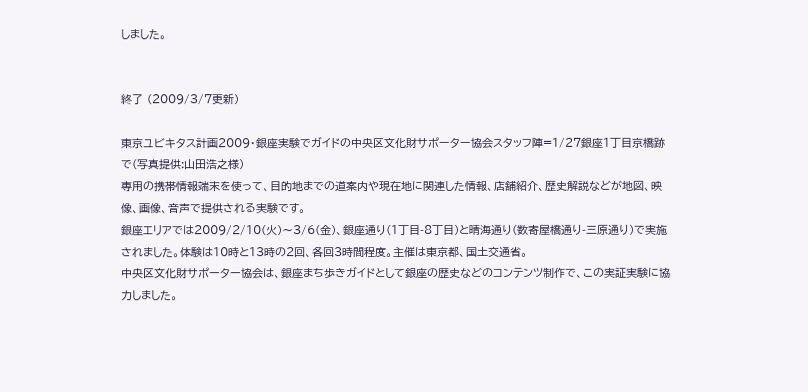しました。


終了 (2009/3/7更新)

東京ユビキタス計画2009・銀座実験でガイドの中央区文化財サポーター協会スタッフ陣=1/27銀座1丁目京橋跡で(写真提供:山田浩之様)
専用の携帯情報端末を使って、目的地までの道案内や現在地に関連した情報、店舗紹介、歴史解説などが地図、映像、画像、音声で提供される実験です。
銀座エリアでは2009/2/10(火)〜3/6(金)、銀座通り(1丁目-8丁目)と晴海通り(数寄屋橋通り-三原通り)で実施されました。体験は10時と13時の2回、各回3時間程度。主催は東京都、国土交通省。
中央区文化財サポーター協会は、銀座まち歩きガイドとして銀座の歴史などのコンテンツ制作で、この実証実験に協力しました。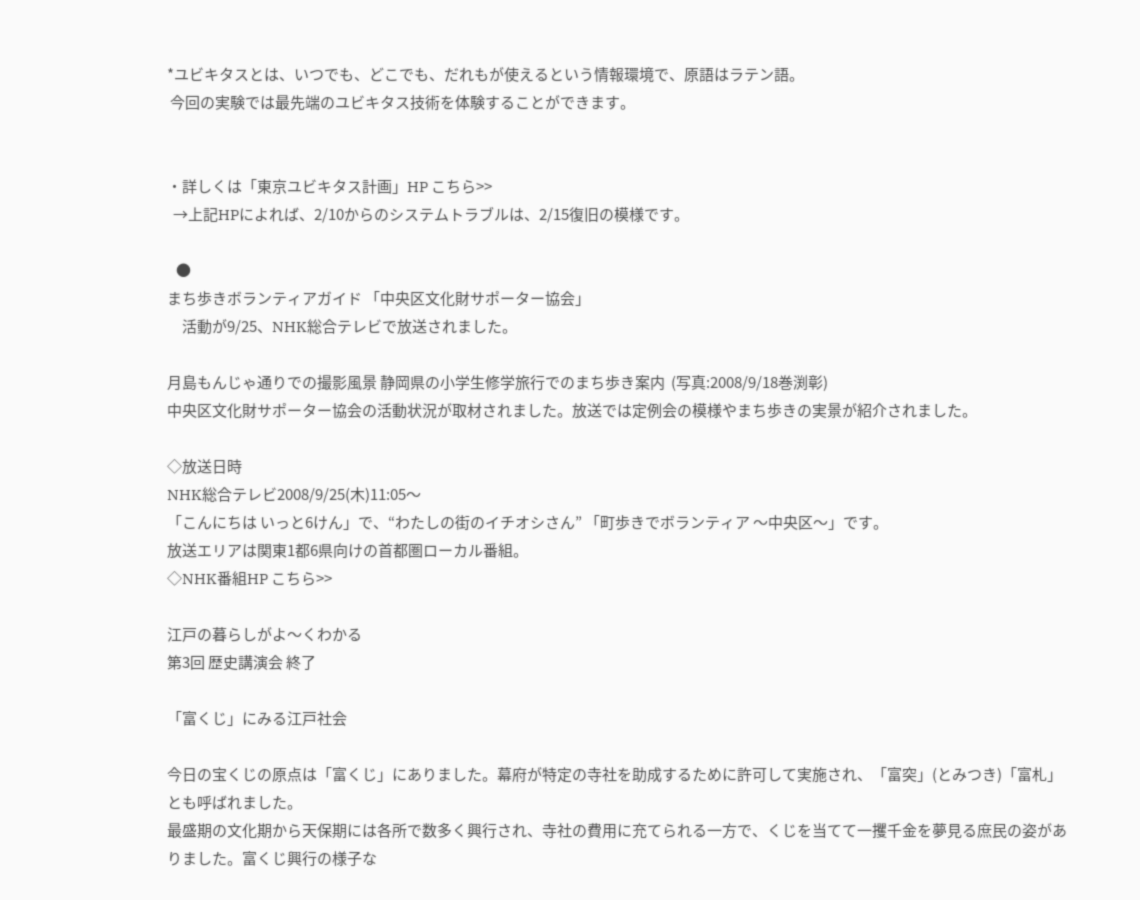*ユビキタスとは、いつでも、どこでも、だれもが使えるという情報環境で、原語はラテン語。
 今回の実験では最先端のユビキタス技術を体験することができます。


・詳しくは「東京ユビキタス計画」HP こちら>>
  →上記HPによれば、2/10からのシステムトラブルは、2/15復旧の模様です。

   ●
まち歩きボランティアガイド 「中央区文化財サポーター協会」
     活動が9/25、NHK総合テレビで放送されました。

月島もんじゃ通りでの撮影風景 静岡県の小学生修学旅行でのまち歩き案内  (写真:2008/9/18巻渕彰)
中央区文化財サポーター協会の活動状況が取材されました。放送では定例会の模様やまち歩きの実景が紹介されました。

◇放送日時
NHK総合テレビ2008/9/25(木)11:05〜
「こんにちは いっと6けん」で、“わたしの街のイチオシさん” 「町歩きでボランティア 〜中央区〜」です。
放送エリアは関東1都6県向けの首都圏ローカル番組。
◇NHK番組HP こちら>>

江戸の暮らしがよ〜くわかる
第3回 歴史講演会 終了

「富くじ」にみる江戸社会

今日の宝くじの原点は「富くじ」にありました。幕府が特定の寺社を助成するために許可して実施され、「富突」(とみつき)「富札」とも呼ばれました。
最盛期の文化期から天保期には各所で数多く興行され、寺社の費用に充てられる一方で、くじを当てて一攫千金を夢見る庶民の姿がありました。富くじ興行の様子な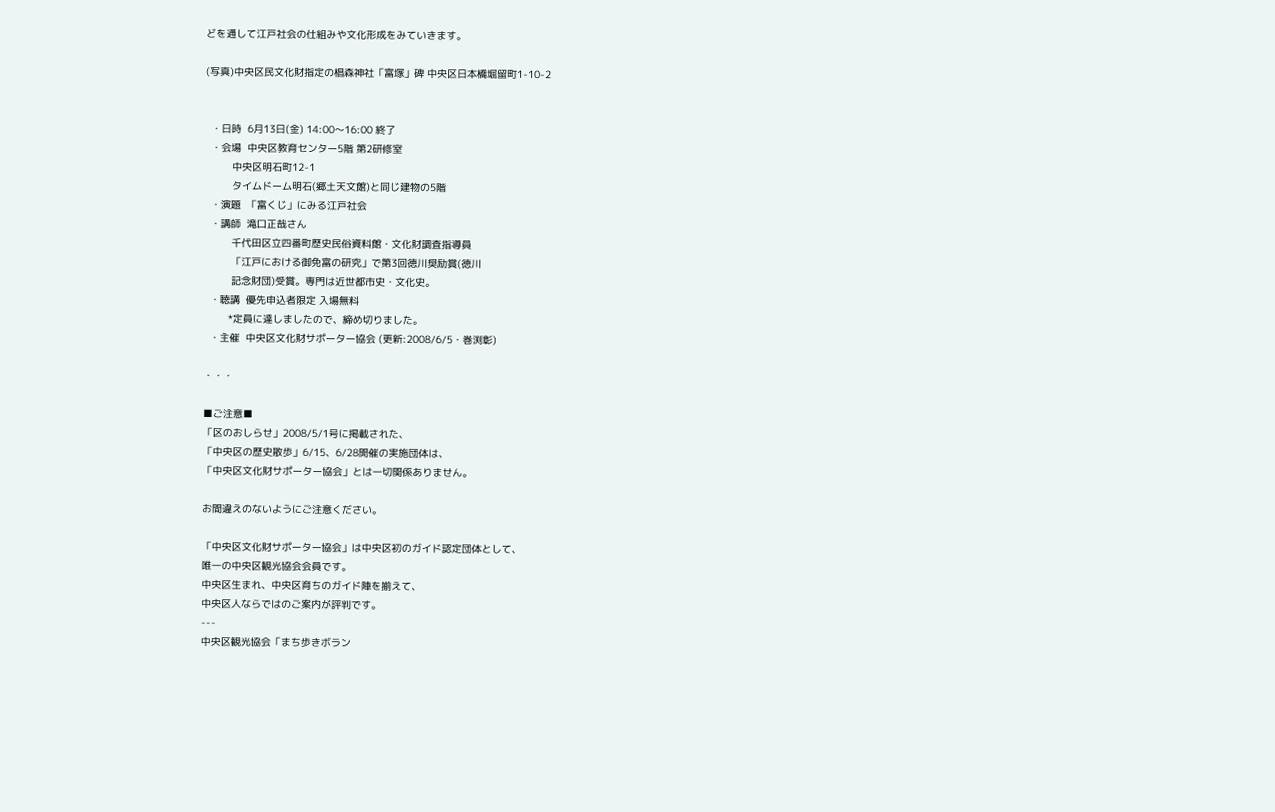どを通して江戸社会の仕組みや文化形成をみていきます。

(写真)中央区民文化財指定の椙森神社「富塚」碑 中央区日本橋堀留町1-10-2


  ・日時  6月13日(金) 14:00〜16:00 終了
  ・会場  中央区教育センター5階 第2研修室
         中央区明石町12-1
         タイムドーム明石(郷土天文館)と同じ建物の5階
  ・演題  「富くじ」にみる江戸社会
  ・講師  滝口正哉さん
         千代田区立四番町歴史民俗資料館・文化財調査指導員
         「江戸における御免富の研究」で第3回徳川奨励賞(徳川
         記念財団)受賞。専門は近世都市史・文化史。
  ・聴講  優先申込者限定 入場無料
        *定員に達しましたので、締め切りました。
  ・主催  中央区文化財サポーター協会 (更新:2008/6/5・巻渕彰)

・・・

■ご注意■
「区のおしらせ」2008/5/1号に掲載された、
「中央区の歴史散歩」6/15、6/28開催の実施団体は、
「中央区文化財サポーター協会」とは一切関係ありません。

お間違えのないようにご注意ください。

「中央区文化財サポーター協会」は中央区初のガイド認定団体として、
唯一の中央区観光協会会員です。
中央区生まれ、中央区育ちのガイド陣を揃えて、
中央区人ならではのご案内が評判です。
---
中央区観光協会「まち歩きボラン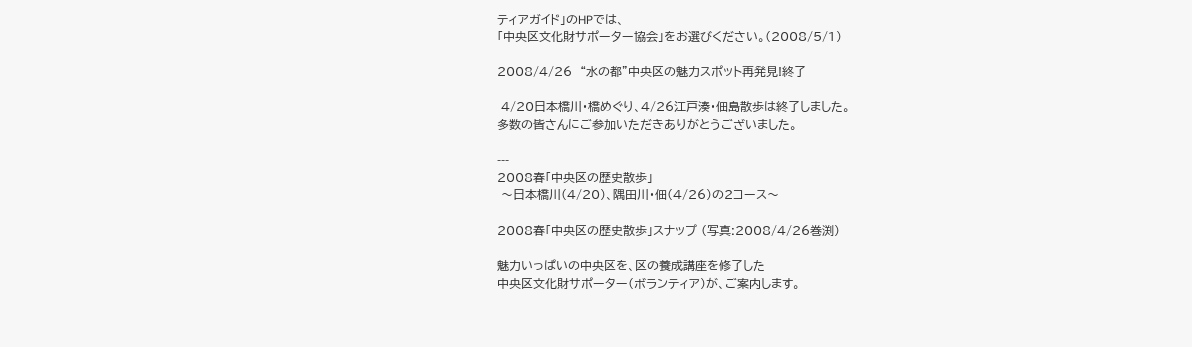ティアガイド」のHPでは、
「中央区文化財サポーター協会」をお選びください。(2008/5/1)

2008/4/26  “水の都”中央区の魅力スポット再発見!終了

 4/20日本橋川・橋めぐり、4/26江戸湊・佃島散歩は終了しました。
多数の皆さんにご参加いただきありがとうございました。

---
2008春「中央区の歴史散歩」
 〜日本橋川(4/20)、隅田川・佃(4/26)の2コース〜

2008春「中央区の歴史散歩」スナップ (写真:2008/4/26巻渕)

魅力いっぱいの中央区を、区の養成講座を修了した
中央区文化財サポーター(ボランティア)が、ご案内します。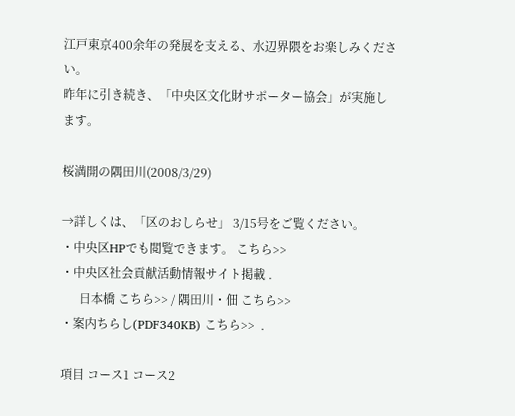江戸東京400余年の発展を支える、水辺界隈をお楽しみください。
昨年に引き続き、「中央区文化財サポーター協会」が実施します。

桜満開の隅田川(2008/3/29)

→詳しくは、「区のおしらせ」 3/15号をご覧ください。
・中央区HPでも閲覧できます。 こちら>>
・中央区社会貢献活動情報サイト掲載 .
      日本橋 こちら>> / 隅田川・佃 こちら>>
・案内ちらし(PDF340KB) こちら>>  .

項目 コース1 コース2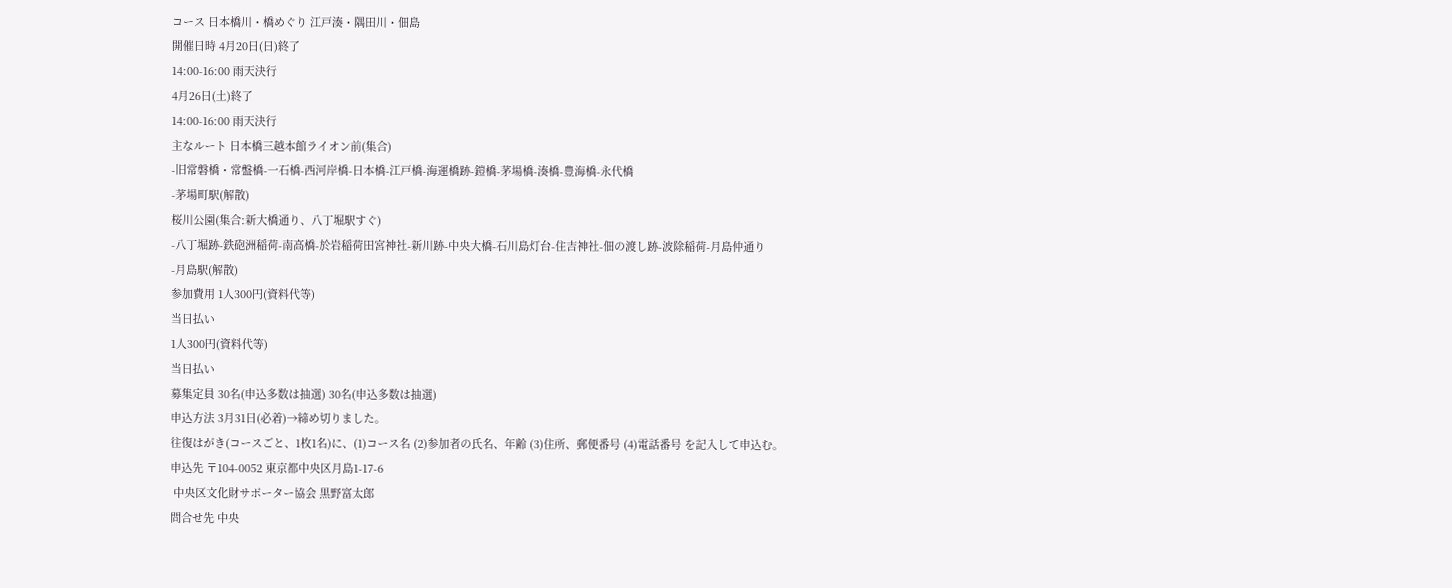コース 日本橋川・橋めぐり 江戸湊・隅田川・佃島
開催日時 4月20日(日)終了
14:00-16:00 雨天決行
4月26日(土)終了
14:00-16:00 雨天決行
主なルート 日本橋三越本館ライオン前(集合)
-旧常磐橋・常盤橋-一石橋-西河岸橋-日本橋-江戸橋-海運橋跡-鎧橋-茅場橋-湊橋-豊海橋-永代橋
-茅場町駅(解散)
桜川公園(集合:新大橋通り、八丁堀駅すぐ)
-八丁堀跡-鉄砲洲稲荷-南高橋-於岩稲荷田宮神社-新川跡-中央大橋-石川島灯台-住吉神社-佃の渡し跡-波除稲荷-月島仲通り
-月島駅(解散)
参加費用 1人300円(資料代等)
当日払い
1人300円(資料代等)
当日払い
募集定員 30名(申込多数は抽選) 30名(申込多数は抽選)
申込方法 3月31日(必着)→締め切りました。
往復はがき(コースごと、1枚1名)に、(1)コース名 (2)参加者の氏名、年齢 (3)住所、郵便番号 (4)電話番号 を記入して申込む。
申込先 〒104-0052 東京都中央区月島1-17-6
 中央区文化財サポーター協会 黒野富太郎
問合せ先 中央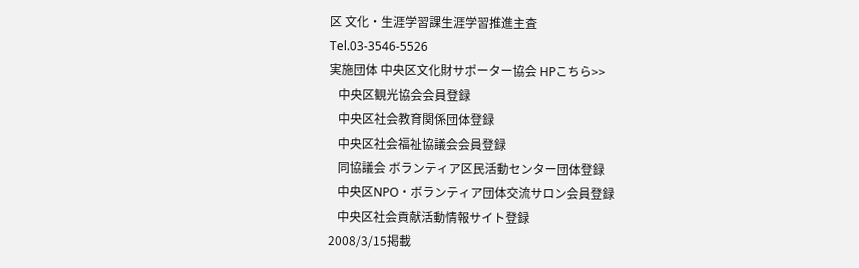区 文化・生涯学習課生涯学習推進主査
Tel.03-3546-5526
実施団体 中央区文化財サポーター協会 HPこちら>>
   中央区観光協会会員登録
   中央区社会教育関係団体登録
   中央区社会福祉協議会会員登録
   同協議会 ボランティア区民活動センター団体登録
   中央区NPO・ボランティア団体交流サロン会員登録
   中央区社会貢献活動情報サイト登録
2008/3/15掲載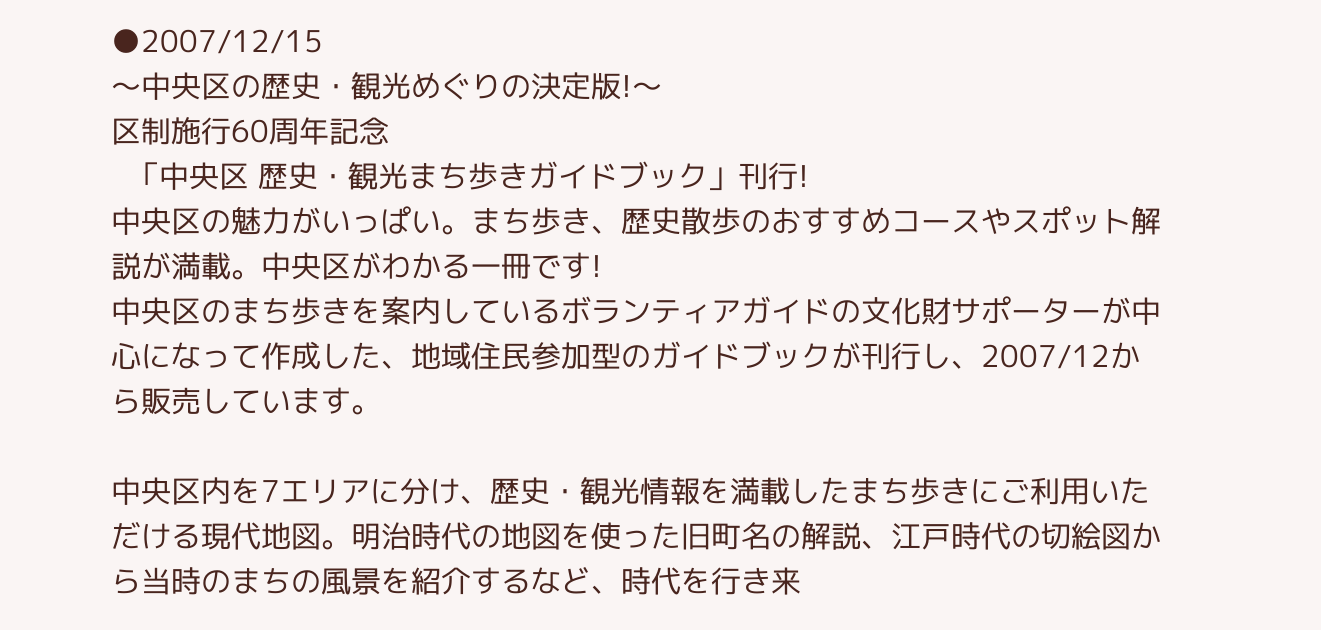●2007/12/15
〜中央区の歴史・観光めぐりの決定版!〜
区制施行60周年記念
  「中央区 歴史・観光まち歩きガイドブック」刊行!
中央区の魅力がいっぱい。まち歩き、歴史散歩のおすすめコースやスポット解説が満載。中央区がわかる一冊です!
中央区のまち歩きを案内しているボランティアガイドの文化財サポーターが中心になって作成した、地域住民参加型のガイドブックが刊行し、2007/12から販売しています。

中央区内を7エリアに分け、歴史・観光情報を満載したまち歩きにご利用いただける現代地図。明治時代の地図を使った旧町名の解説、江戸時代の切絵図から当時のまちの風景を紹介するなど、時代を行き来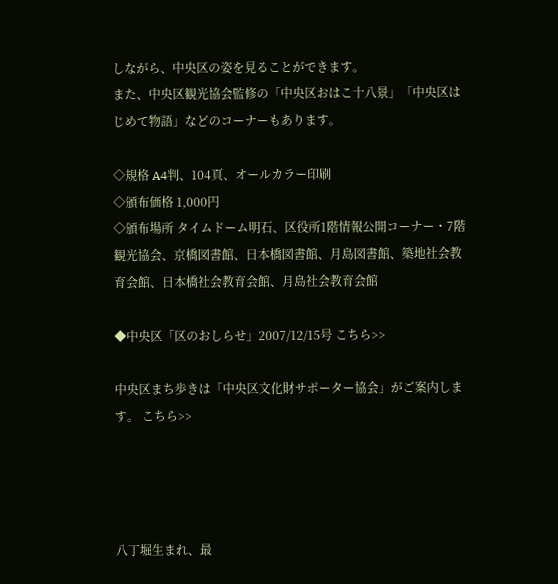しながら、中央区の姿を見ることができます。
また、中央区観光協会監修の「中央区おはこ十八景」「中央区はじめて物語」などのコーナーもあります。

◇規格 A4判、104頁、オールカラー印刷
◇頒布価格 1,000円
◇頒布場所 タイムドーム明石、区役所1階情報公開コーナー・7階観光協会、京橋図書館、日本橋図書館、月島図書館、築地社会教育会館、日本橋社会教育会館、月島社会教育会館

◆中央区「区のおしらせ」2007/12/15号 こちら>>

中央区まち歩きは「中央区文化財サポーター協会」がご案内します。 こちら>>




八丁堀生まれ、最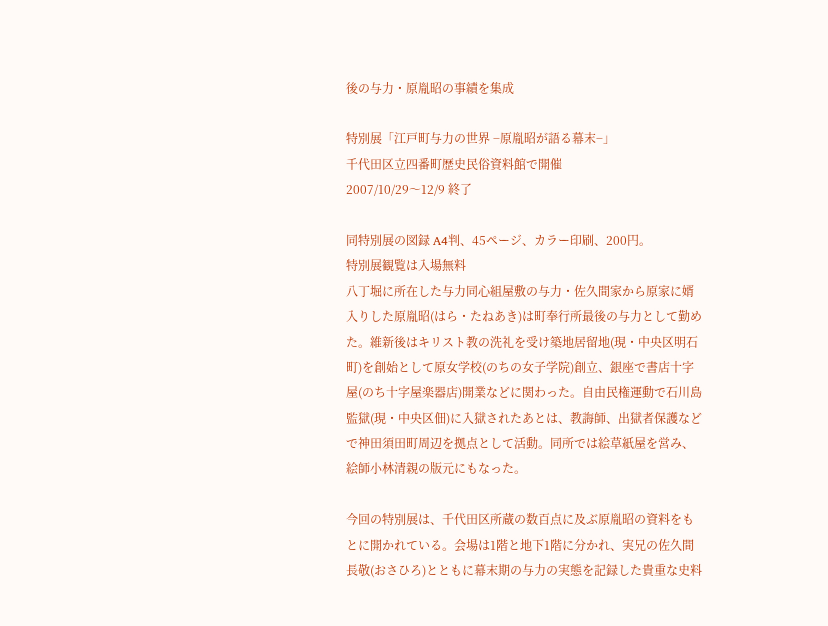後の与力・原胤昭の事績を集成

特別展「江戸町与力の世界 −原胤昭が語る幕末−」
千代田区立四番町歴史民俗資料館で開催
2007/10/29〜12/9 終了

同特別展の図録 A4判、45ページ、カラー印刷、200円。
特別展観覧は入場無料
八丁堀に所在した与力同心組屋敷の与力・佐久間家から原家に婿入りした原胤昭(はら・たねあき)は町奉行所最後の与力として勤めた。維新後はキリスト教の洗礼を受け築地居留地(現・中央区明石町)を創始として原女学校(のちの女子学院)創立、銀座で書店十字屋(のち十字屋楽器店)開業などに関わった。自由民権運動で石川島監獄(現・中央区佃)に入獄されたあとは、教誨師、出獄者保護などで神田須田町周辺を拠点として活動。同所では絵草紙屋を営み、絵師小林清親の版元にもなった。

今回の特別展は、千代田区所蔵の数百点に及ぶ原胤昭の資料をもとに開かれている。会場は1階と地下1階に分かれ、実兄の佐久間長敬(おさひろ)とともに幕末期の与力の実態を記録した貴重な史料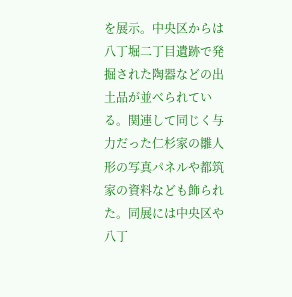を展示。中央区からは八丁堀二丁目遺跡で発掘された陶器などの出土品が並べられている。関連して同じく与力だった仁杉家の雛人形の写真パネルや都筑家の資料なども飾られた。同展には中央区や八丁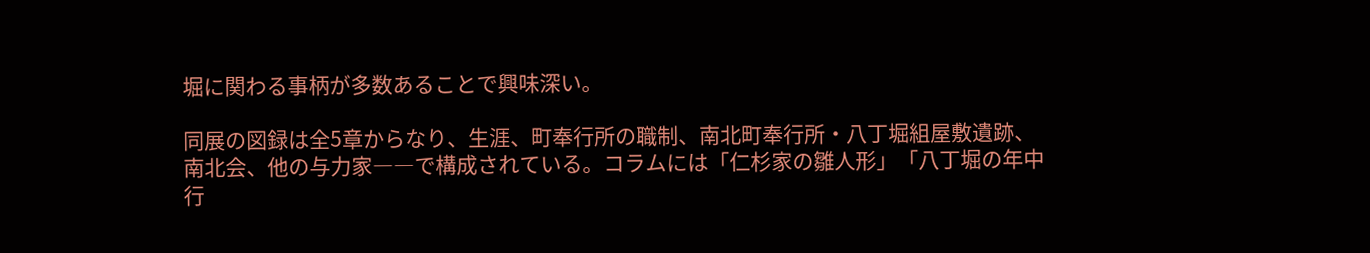堀に関わる事柄が多数あることで興味深い。

同展の図録は全5章からなり、生涯、町奉行所の職制、南北町奉行所・八丁堀組屋敷遺跡、南北会、他の与力家――で構成されている。コラムには「仁杉家の雛人形」「八丁堀の年中行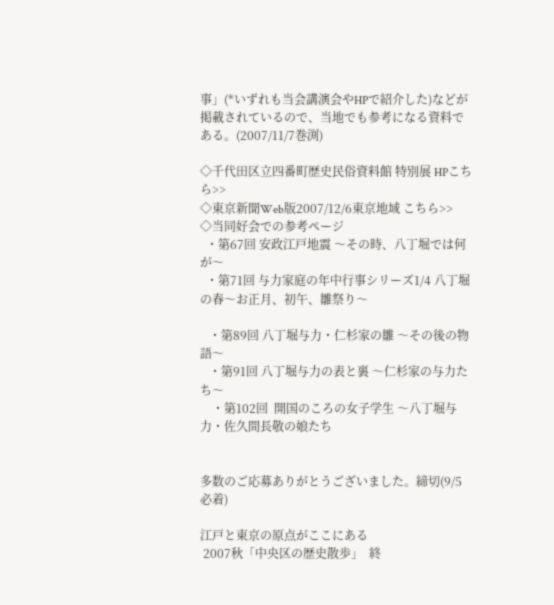事」(*いずれも当会講演会やHPで紹介した)などが掲載されているので、当地でも参考になる資料である。(2007/11/7巻渕)

◇千代田区立四番町歴史民俗資料館 特別展 HPこちら>>
◇東京新聞Web版2007/12/6東京地域 こちら>>
◇当同好会での参考ページ
  ・第67回 安政江戸地震 〜その時、八丁堀では何が〜
  ・第71回 与力家庭の年中行事シリーズ1/4 八丁堀の春〜お正月、初午、雛祭り〜

   ・第89回 八丁堀与力・仁杉家の雛 〜その後の物語〜
   ・第91回 八丁堀与力の表と裏 〜仁杉家の与力たち〜
    ・第102回  開国のころの女子学生 〜八丁堀与力・佐久間長敬の娘たち


多数のご応募ありがとうございました。締切(9/5必着)

江戸と東京の原点がここにある
 2007秋「中央区の歴史散歩」  終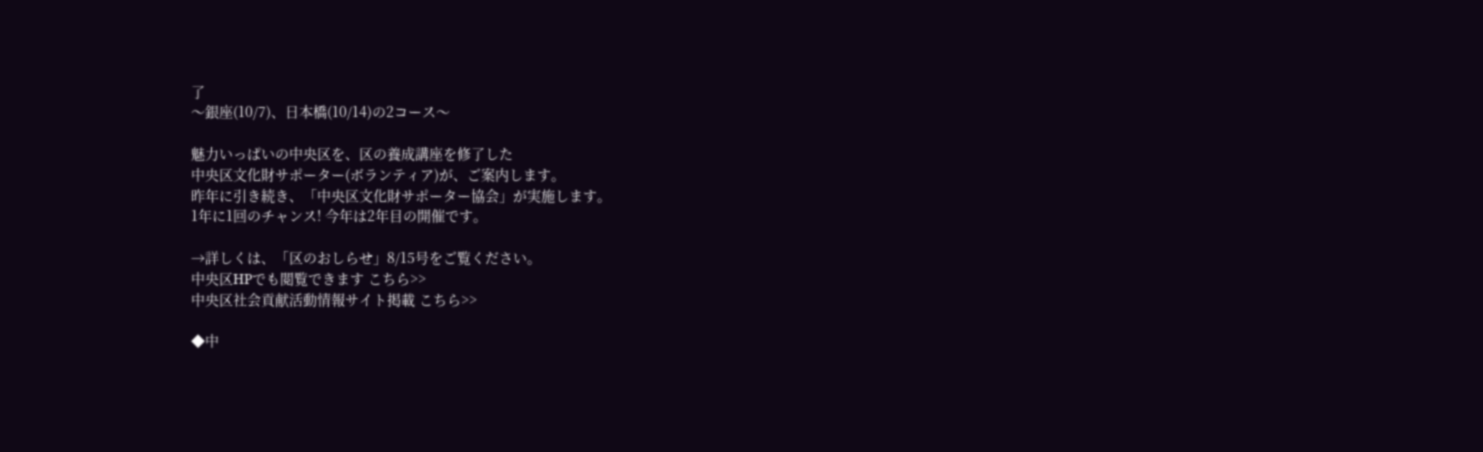了
〜銀座(10/7)、日本橋(10/14)の2コース〜

魅力いっぱいの中央区を、区の養成講座を修了した
中央区文化財サポーター(ボランティア)が、ご案内します。
昨年に引き続き、「中央区文化財サポーター協会」が実施します。
1年に1回のチャンス! 今年は2年目の開催です。

→詳しくは、「区のおしらせ」8/15号をご覧ください。
中央区HPでも閲覧できます こちら>>
中央区社会貢献活動情報サイト掲載 こちら>>

◆中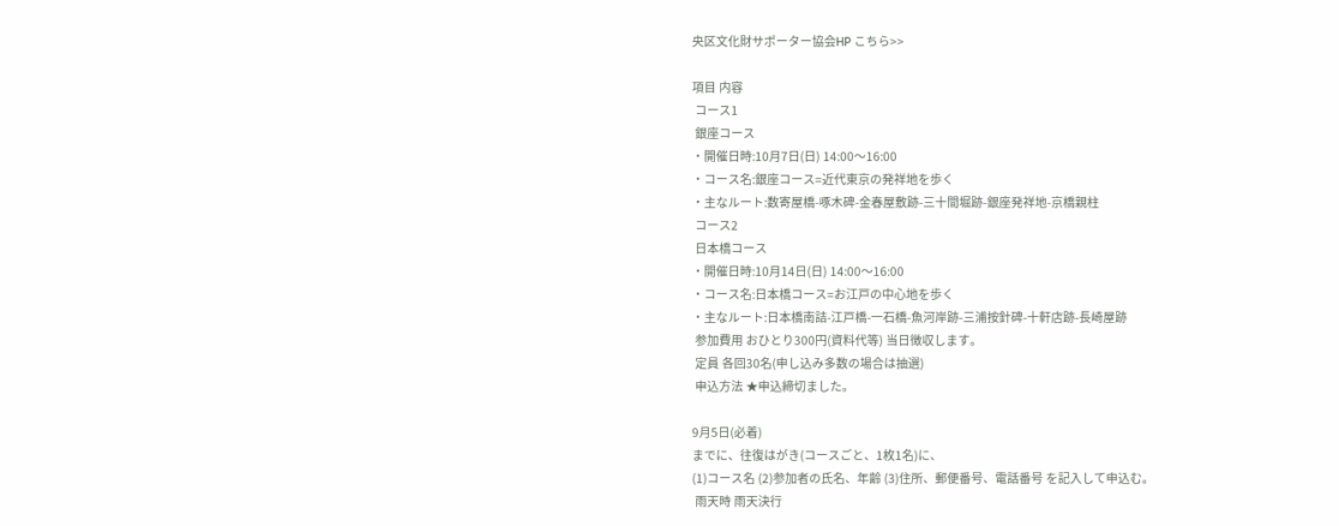央区文化財サポーター協会HP こちら>>

項目 内容
 コース1
 銀座コース
・開催日時:10月7日(日) 14:00〜16:00
・コース名:銀座コース=近代東京の発祥地を歩く
・主なルート:数寄屋橋-啄木碑-金春屋敷跡-三十間堀跡-銀座発祥地-京橋親柱
 コース2
 日本橋コース
・開催日時:10月14日(日) 14:00〜16:00
・コース名:日本橋コース=お江戸の中心地を歩く
・主なルート:日本橋南詰-江戸橋-一石橋-魚河岸跡-三浦按針碑-十軒店跡-長崎屋跡
 参加費用 おひとり300円(資料代等) 当日徴収します。
 定員 各回30名(申し込み多数の場合は抽選)
 申込方法 ★申込締切ました。

9月5日(必着)
までに、往復はがき(コースごと、1枚1名)に、
(1)コース名 (2)参加者の氏名、年齢 (3)住所、郵便番号、電話番号 を記入して申込む。
 雨天時 雨天決行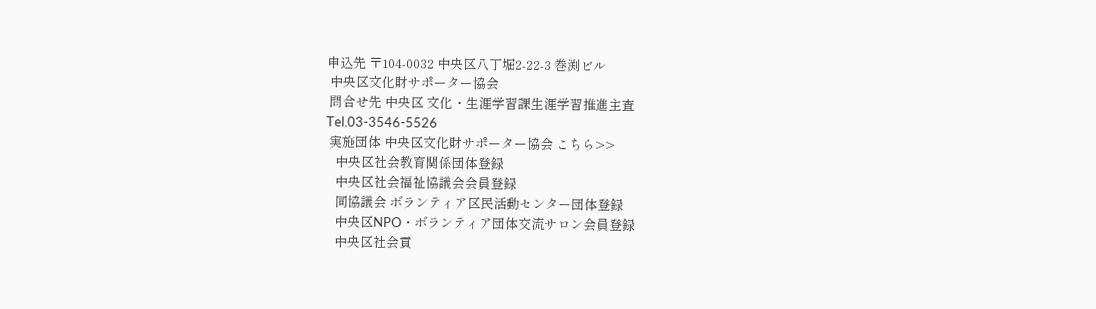申込先 〒104-0032 中央区八丁堀2-22-3 巻渕ビル
 中央区文化財サポーター協会
 問合せ先 中央区 文化・生涯学習課生涯学習推進主査
Tel.03-3546-5526
 実施団体 中央区文化財サポーター協会 こちら>>
   中央区社会教育関係団体登録
   中央区社会福祉協議会会員登録
   同協議会 ボランティア区民活動センター団体登録
   中央区NPO・ボランティア団体交流サロン会員登録
   中央区社会貢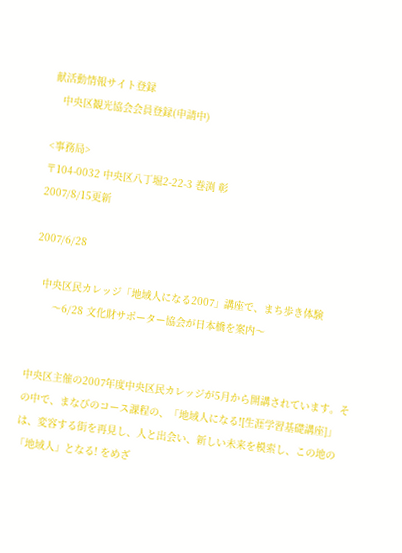献活動情報サイト登録
   中央区観光協会会員登録(申請中)

<事務局>
〒104-0032 中央区八丁堀2-22-3 巻渕 彰
2007/8/15更新

2007/6/28

   中央区民カレッジ「地域人になる2007」講座で、まち歩き体験
       〜6/28 文化財サポーター協会が日本橋を案内〜


中央区主催の2007年度中央区民カレッジが5月から開講されています。その中で、まなびのコース課程の、「地域人になる![生涯学習基礎講座]」は、変容する街を再見し、人と出会い、新しい未来を模索し、この地の「地域人」となる! をめざ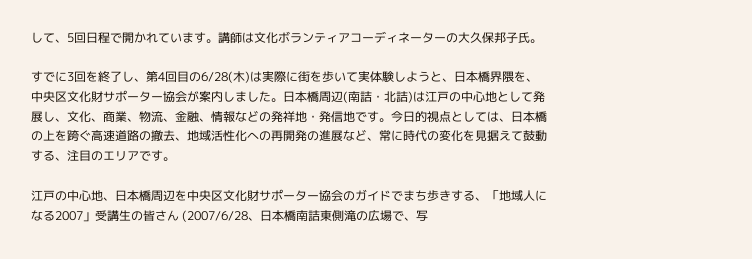して、5回日程で開かれています。講師は文化ボランティアコーディネーターの大久保邦子氏。

すでに3回を終了し、第4回目の6/28(木)は実際に街を歩いて実体験しようと、日本橋界隈を、中央区文化財サポーター協会が案内しました。日本橋周辺(南詰・北詰)は江戸の中心地として発展し、文化、商業、物流、金融、情報などの発祥地・発信地です。今日的視点としては、日本橋の上を跨ぐ高速道路の撤去、地域活性化への再開発の進展など、常に時代の変化を見据えて鼓動する、注目のエリアです。

江戸の中心地、日本橋周辺を中央区文化財サポーター協会のガイドでまち歩きする、「地域人になる2007」受講生の皆さん (2007/6/28、日本橋南詰東側滝の広場で、写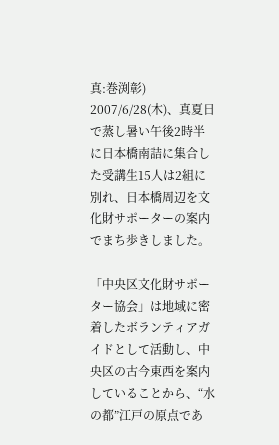真:巻渕彰)
2007/6/28(木)、真夏日で蒸し暑い午後2時半に日本橋南詰に集合した受講生15人は2組に別れ、日本橋周辺を文化財サポーターの案内でまち歩きしました。

「中央区文化財サポーター協会」は地域に密着したボランティアガイドとして活動し、中央区の古今東西を案内していることから、“水の都”江戸の原点であ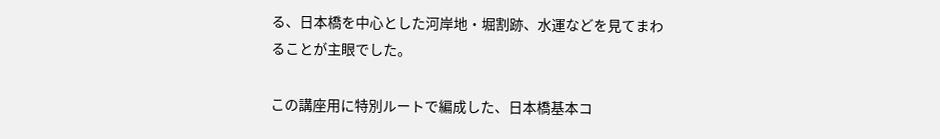る、日本橋を中心とした河岸地・堀割跡、水運などを見てまわることが主眼でした。

この講座用に特別ルートで編成した、日本橋基本コ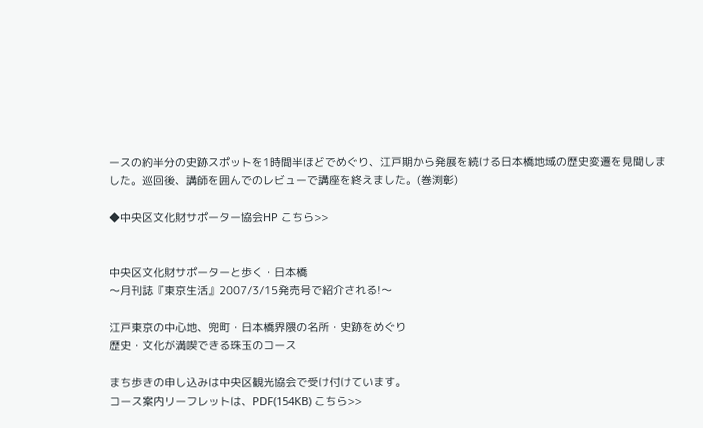ースの約半分の史跡スポットを1時間半ほどでめぐり、江戸期から発展を続ける日本橋地域の歴史変遷を見聞しました。巡回後、講師を囲んでのレビューで講座を終えました。(巻渕彰)

◆中央区文化財サポーター協会HP こちら>>


中央区文化財サポーターと歩く・日本橋
〜月刊誌『東京生活』2007/3/15発売号で紹介される!〜

江戸東京の中心地、兜町・日本橋界隈の名所・史跡をめぐり
歴史・文化が満喫できる珠玉のコース

まち歩きの申し込みは中央区観光協会で受け付けています。
コース案内リーフレットは、PDF(154KB) こちら>>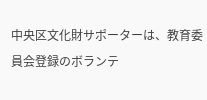中央区文化財サポーターは、教育委員会登録のボランテ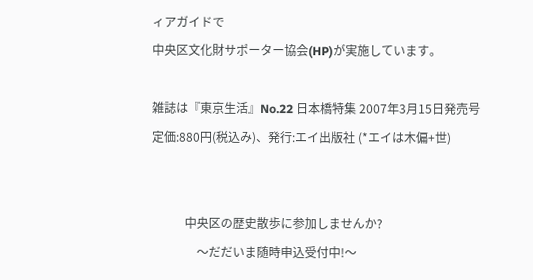ィアガイドで
中央区文化財サポーター協会(HP)が実施しています。

雑誌は『東京生活』No.22 日本橋特集 2007年3月15日発売号
定価:880円(税込み)、発行:エイ出版社 (*エイは木偏+世)


           中央区の歴史散歩に参加しませんか?
               〜だだいま随時申込受付中!〜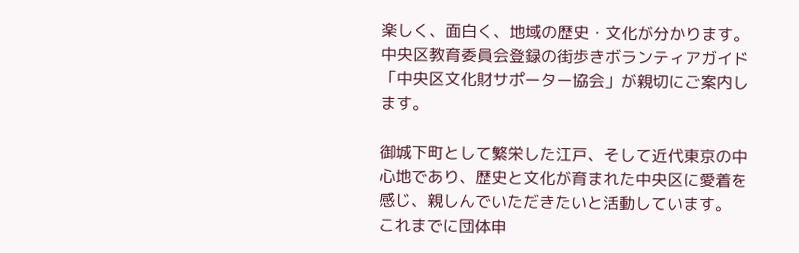楽しく、面白く、地域の歴史・文化が分かります。中央区教育委員会登録の街歩きボランティアガイド「中央区文化財サポーター協会」が親切にご案内します。

御城下町として繁栄した江戸、そして近代東京の中心地であり、歴史と文化が育まれた中央区に愛着を感じ、親しんでいただきたいと活動しています。
これまでに団体申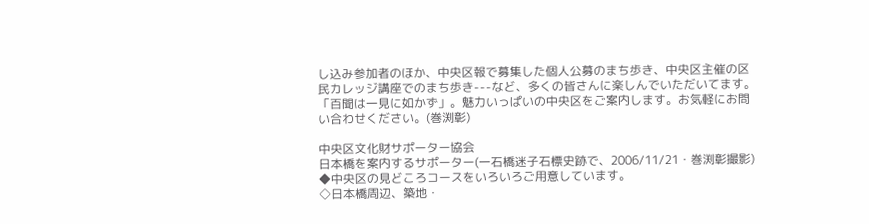し込み参加者のほか、中央区報で募集した個人公募のまち歩き、中央区主催の区民カレッジ講座でのまち歩き---など、多くの皆さんに楽しんでいただいてます。
「百聞は一見に如かず」。魅力いっぱいの中央区をご案内します。お気軽にお問い合わせください。(巻渕彰)

中央区文化財サポーター協会
日本橋を案内するサポーター(一石橋迷子石標史跡で、2006/11/21・巻渕彰撮影)
◆中央区の見どころコースをいろいろご用意しています。
◇日本橋周辺、築地・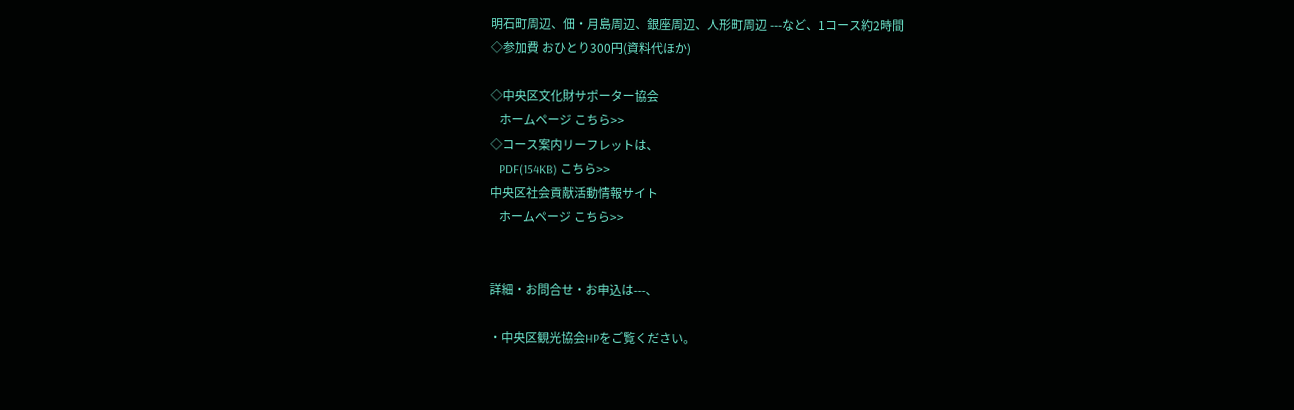明石町周辺、佃・月島周辺、銀座周辺、人形町周辺 ---など、1コース約2時間
◇参加費 おひとり300円(資料代ほか)

◇中央区文化財サポーター協会
   ホームページ こちら>>
◇コース案内リーフレットは、
   PDF(154KB) こちら>>
中央区社会貢献活動情報サイト
   ホームページ こちら>>


詳細・お問合せ・お申込は---、

・中央区観光協会HPをご覧ください。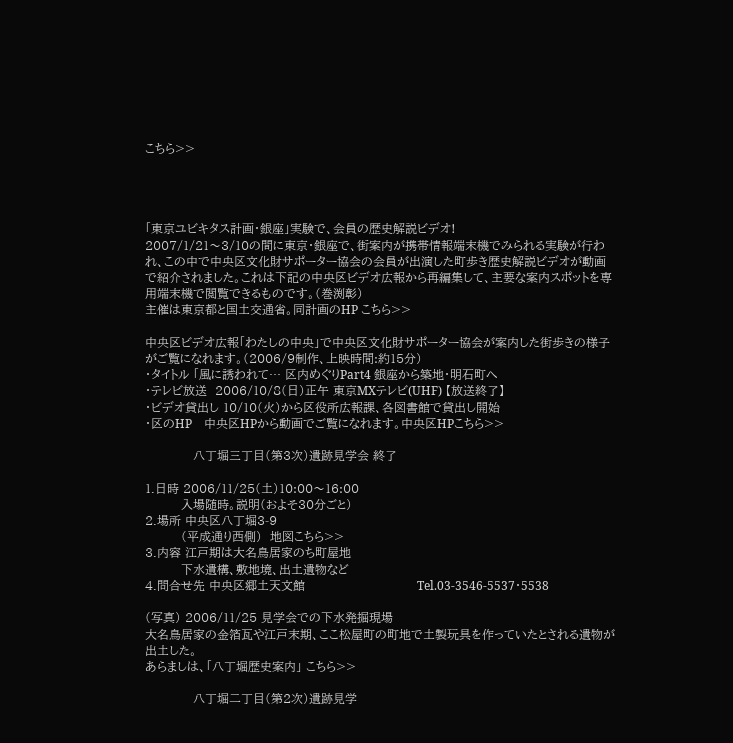こちら>>




「東京ユビキタス計画・銀座」実験で、会員の歴史解説ビデオ!
2007/1/21〜3/10の間に東京・銀座で、街案内が携帯情報端末機でみられる実験が行われ、この中で中央区文化財サポーター協会の会員が出演した町歩き歴史解説ビデオが動画で紹介されました。これは下記の中央区ビデオ広報から再編集して、主要な案内スポットを専用端末機で閲覧できるものです。(巻渕彰)
主催は東京都と国土交通省。同計画のHP こちら>>

中央区ビデオ広報「わたしの中央」で中央区文化財サポーター協会が案内した街歩きの様子がご覧になれます。(2006/9制作、上映時間:約15分)
・タイトル 「風に誘われて… 区内めぐりPart4 銀座から築地・明石町へ
・テレビ放送  2006/10/8(日)正午 東京MXテレビ(UHF) 【放送終了】
・ビデオ貸出し 10/10(火)から区役所広報課、各図書館で貸出し開始
・区のHP    中央区HPから動画でご覧になれます。中央区HPこちら>>

            八丁堀三丁目(第3次)遺跡見学会 終了

1.日時 2006/11/25(土)10:00〜16:00
         入場随時。説明(およそ30分ごと)
2.場所 中央区八丁堀3-9
         (平成通り西側)  地図こちら>>
3.内容 江戸期は大名鳥居家のち町屋地
         下水遺構、敷地境、出土遺物など
4.問合せ先 中央区郷土天文館                            Tel.03-3546-5537・5538

(写真) 2006/11/25 見学会での下水発掘現場
大名鳥居家の金箔瓦や江戸末期、ここ松屋町の町地で土製玩具を作っていたとされる遺物が出土した。
あらましは、「八丁堀歴史案内」 こちら>>

            八丁堀二丁目(第2次)遺跡見学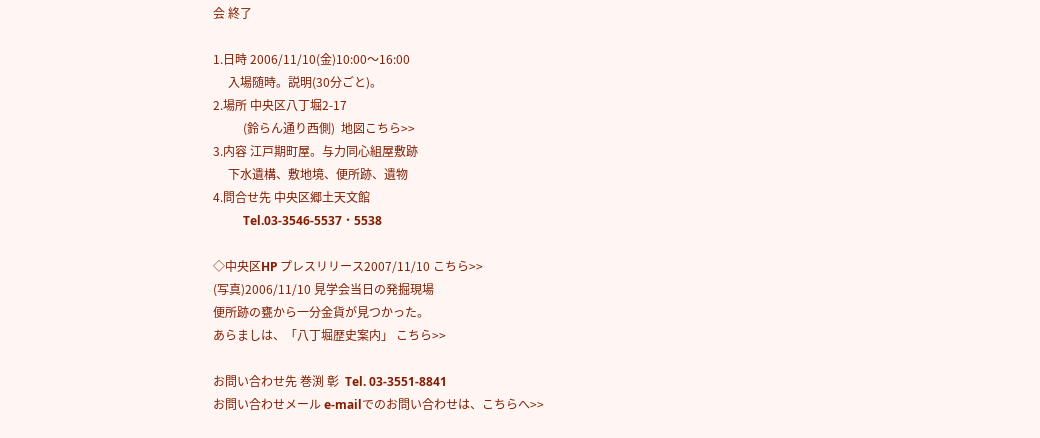会 終了

1.日時 2006/11/10(金)10:00〜16:00
     入場随時。説明(30分ごと)。
2.場所 中央区八丁堀2-17
          (鈴らん通り西側)  地図こちら>>
3.内容 江戸期町屋。与力同心組屋敷跡
     下水遺構、敷地境、便所跡、遺物
4.問合せ先 中央区郷土天文館
          Tel.03-3546-5537・5538

◇中央区HP プレスリリース2007/11/10 こちら>>
(写真)2006/11/10 見学会当日の発掘現場
便所跡の甕から一分金貨が見つかった。
あらましは、「八丁堀歴史案内」 こちら>>

お問い合わせ先 巻渕 彰  Tel. 03-3551-8841
お問い合わせメール e-mailでのお問い合わせは、こちらへ>>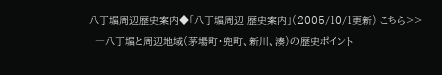八丁堀周辺歴史案内◆「八丁堀周辺 歴史案内」(2005/10/1更新) こちら>>
  ―八丁堀と周辺地域(茅場町・兜町、新川、湊)の歴史ポイント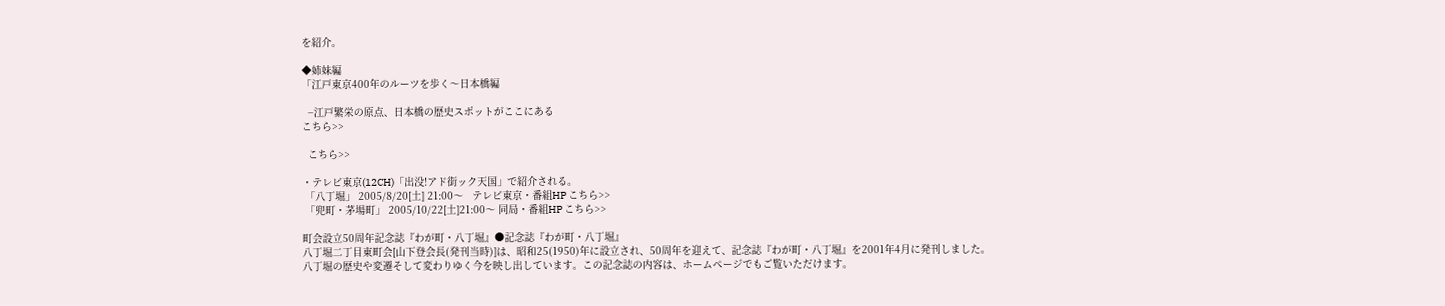を紹介。

◆姉妹編
「江戸東京400年のルーツを歩く〜日本橋編

  −江戸繁栄の原点、日本橋の歴史スポットがここにある
こちら>>

  こちら>>

・テレビ東京(12CH)「出没!アド街ック天国」で紹介される。
 「八丁堀」 2005/8/20[土] 21:00〜   テレビ東京・番組HP こちら>>
 「兜町・茅場町」 2005/10/22[土]21:00〜 同局・番組HP こちら>>

町会設立50周年記念誌『わが町・八丁堀』●記念誌『わが町・八丁堀』
八丁堀二丁目東町会[山下登会長(発刊当時)]は、昭和25(1950)年に設立され、50周年を迎えて、記念誌『わが町・八丁堀』を2001年4月に発刊しました。
八丁堀の歴史や変遷そして変わりゆく今を映し出しています。この記念誌の内容は、ホームページでもご覧いただけます。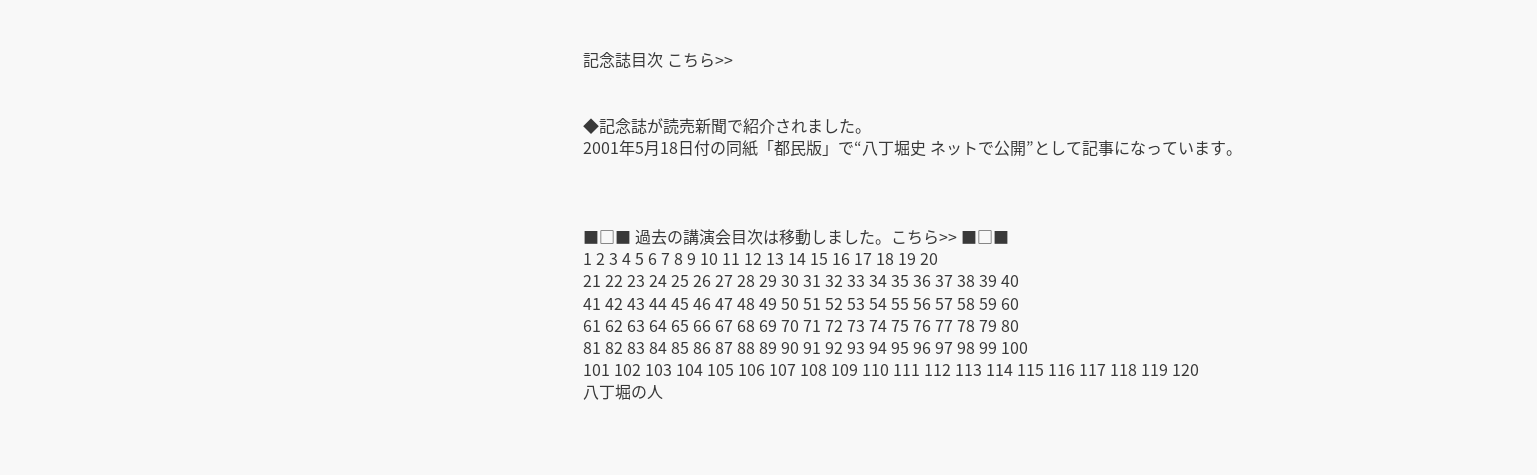記念誌目次 こちら>>


◆記念誌が読売新聞で紹介されました。
2001年5月18日付の同紙「都民版」で“八丁堀史 ネットで公開”として記事になっています。



■□■ 過去の講演会目次は移動しました。こちら>> ■□■
1 2 3 4 5 6 7 8 9 10 11 12 13 14 15 16 17 18 19 20
21 22 23 24 25 26 27 28 29 30 31 32 33 34 35 36 37 38 39 40
41 42 43 44 45 46 47 48 49 50 51 52 53 54 55 56 57 58 59 60
61 62 63 64 65 66 67 68 69 70 71 72 73 74 75 76 77 78 79 80
81 82 83 84 85 86 87 88 89 90 91 92 93 94 95 96 97 98 99 100
101 102 103 104 105 106 107 108 109 110 111 112 113 114 115 116 117 118 119 120
八丁堀の人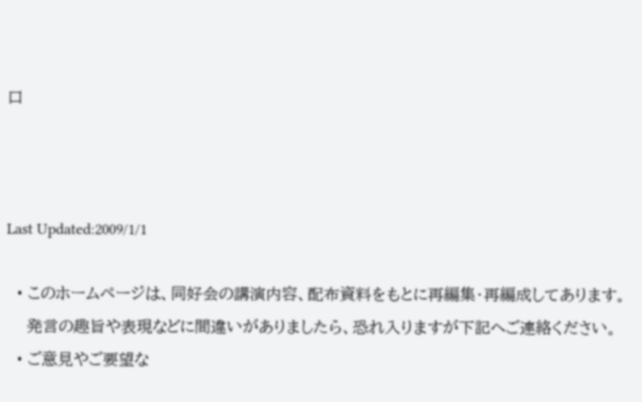口



Last Updated:2009/1/1

  • このホームページは、同好会の講演内容、配布資料をもとに再編集・再編成してあります。
    発言の趣旨や表現などに間違いがありましたら、恐れ入りますが下記へご連絡ください。
  • ご意見やご要望な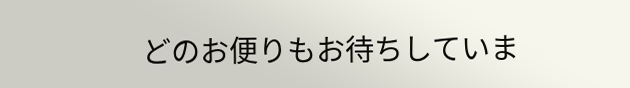どのお便りもお待ちしていま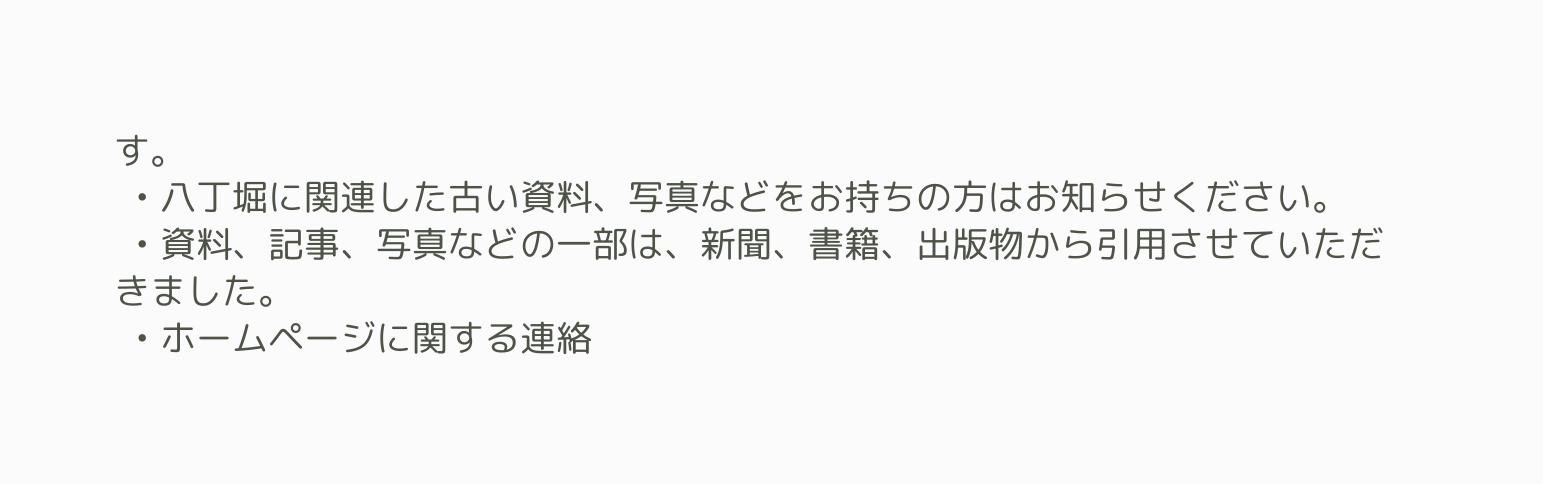す。
  • 八丁堀に関連した古い資料、写真などをお持ちの方はお知らせください。
  • 資料、記事、写真などの一部は、新聞、書籍、出版物から引用させていただきました。
  • ホームページに関する連絡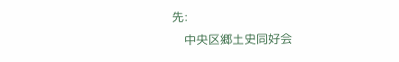先:
    中央区郷土史同好会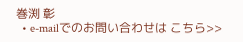巻渕 彰
  • e-mailでのお問い合わせは こちら>>